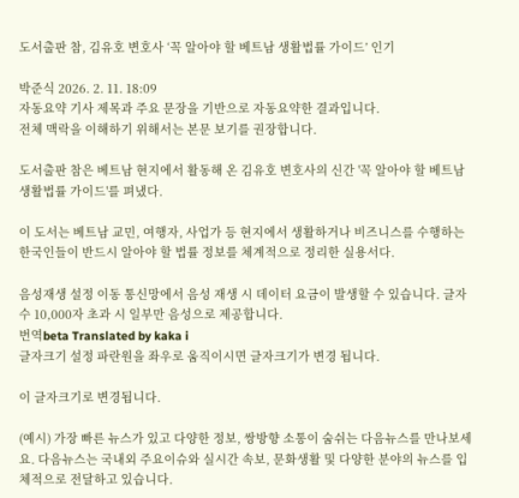도서출판 참, 김유호 변호사 ‘꼭 알아야 할 베트남 생활법률 가이드’ 인기

박준식 2026. 2. 11. 18:09
자동요약 기사 제목과 주요 문장을 기반으로 자동요약한 결과입니다.
전체 맥락을 이해하기 위해서는 본문 보기를 권장합니다.

도서출판 참은 베트남 현지에서 활동해 온 김유호 변호사의 신간 '꼭 알아야 할 베트남 생활법률 가이드'를 펴냈다.

이 도서는 베트남 교민, 여행자, 사업가 등 현지에서 생활하거나 비즈니스를 수행하는 한국인들이 반드시 알아야 할 법률 정보를 체계적으로 정리한 실용서다.

음성재생 설정 이동 통신망에서 음성 재생 시 데이터 요금이 발생할 수 있습니다. 글자 수 10,000자 초과 시 일부만 음성으로 제공합니다.
번역beta Translated by kaka i
글자크기 설정 파란원을 좌우로 움직이시면 글자크기가 변경 됩니다.

이 글자크기로 변경됩니다.

(예시) 가장 빠른 뉴스가 있고 다양한 정보, 쌍방향 소통이 숨쉬는 다음뉴스를 만나보세요. 다음뉴스는 국내외 주요이슈와 실시간 속보, 문화생활 및 다양한 분야의 뉴스를 입체적으로 전달하고 있습니다.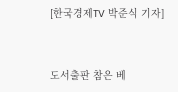[한국경제TV 박준식 기자]


도서출판 참은 베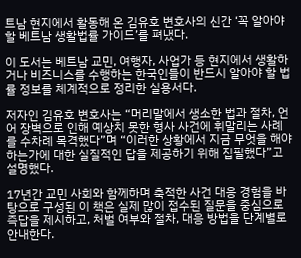트남 현지에서 활동해 온 김유호 변호사의 신간 ‘꼭 알아야 할 베트남 생활법률 가이드’를 펴냈다.

이 도서는 베트남 교민, 여행자, 사업가 등 현지에서 생활하거나 비즈니스를 수행하는 한국인들이 반드시 알아야 할 법률 정보를 체계적으로 정리한 실용서다.

저자인 김유호 변호사는 “머리말에서 생소한 법과 절차, 언어 장벽으로 인해 예상치 못한 형사 사건에 휘말리는 사례를 수차례 목격했다”며 “이러한 상황에서 지금 무엇을 해야 하는가에 대한 실질적인 답을 제공하기 위해 집필했다”고 설명했다.

17년간 교민 사회와 함께하며 축적한 사건 대응 경험을 바탕으로 구성된 이 책은 실제 많이 접수된 질문을 중심으로 즉답을 제시하고, 처벌 여부와 절차, 대응 방법을 단계별로 안내한다.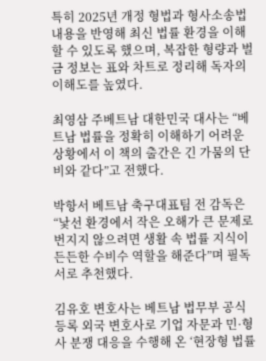특히 2025년 개정 형법과 형사소송법 내용을 반영해 최신 법률 환경을 이해할 수 있도록 했으며, 복잡한 형량과 벌금 정보는 표와 차트로 정리해 독자의 이해도를 높였다.

최영삼 주베트남 대한민국 대사는 “베트남 법률을 정확히 이해하기 어려운 상황에서 이 책의 출간은 긴 가뭄의 단비와 같다”고 전했다.

박항서 베트남 축구대표팀 전 감독은 “낯선 환경에서 작은 오해가 큰 문제로 번지지 않으려면 생활 속 법률 지식이 든든한 수비수 역할을 해준다”며 필독서로 추천했다.

김유호 변호사는 베트남 법무부 공식 등록 외국 변호사로 기업 자문과 민·형사 분쟁 대응을 수행해 온 ‘현장형 법률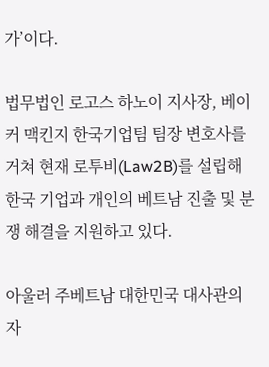가’이다.

법무법인 로고스 하노이 지사장, 베이커 맥킨지 한국기업팀 팀장 변호사를 거쳐 현재 로투비(Law2B)를 설립해 한국 기업과 개인의 베트남 진출 및 분쟁 해결을 지원하고 있다.

아울러 주베트남 대한민국 대사관의 자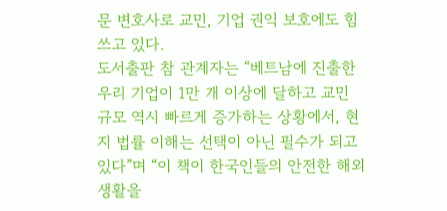문 변호사로 교민, 기업 권익 보호에도 힘쓰고 있다.
도서출판 참 관계자는 “베트남에 진출한 우리 기업이 1만 개 이상에 달하고 교민 규모 역시 빠르게 증가하는 상황에서, 현지 법률 이해는 선택이 아닌 필수가 되고 있다”며 “이 책이 한국인들의 안전한 해외 생활을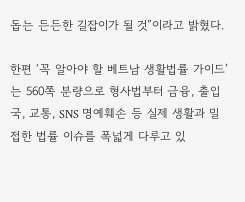돕는 든든한 길잡이가 될 것”이라고 밝혔다.

한편 ‘꼭 알아야 할 베트남 생활법률 가이드’는 560쪽 분량으로 형사법부터 금융, 출입국, 교통, SNS 명예훼손 등 실제 생활과 밀접한 법률 이슈를 폭넓게 다루고 있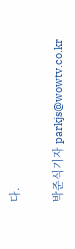다.

박준식기자 parkjs@wowtv.co.kr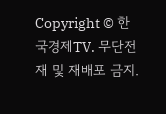Copyright © 한국경제TV. 무단전재 및 재배포 금지.